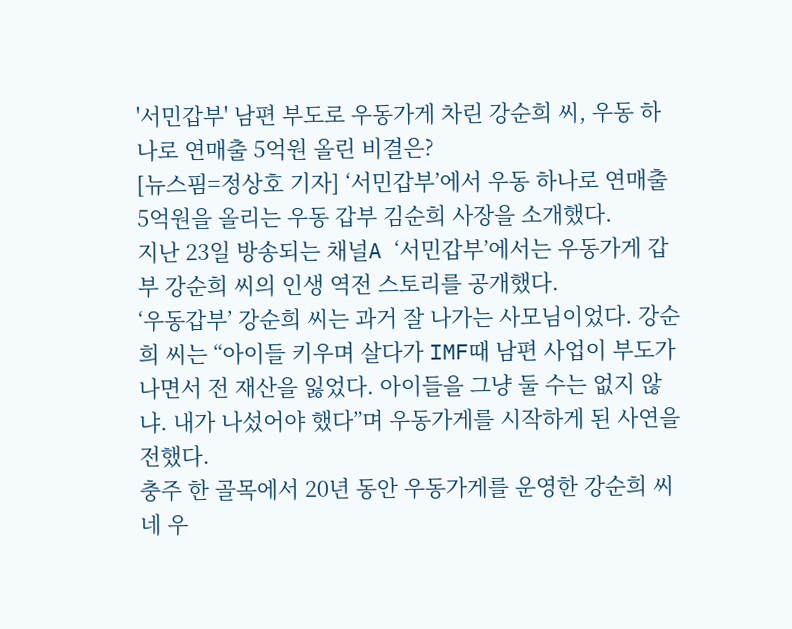'서민갑부' 남편 부도로 우동가게 차린 강순희 씨, 우동 하나로 연매출 5억원 올린 비결은?
[뉴스핌=정상호 기자] ‘서민갑부’에서 우동 하나로 연매출 5억원을 올리는 우동 갑부 김순희 사장을 소개했다.
지난 23일 방송되는 채널A ‘서민갑부’에서는 우동가게 갑부 강순희 씨의 인생 역전 스토리를 공개했다.
‘우동갑부’ 강순희 씨는 과거 잘 나가는 사모님이었다. 강순희 씨는 “아이들 키우며 살다가 IMF때 남편 사업이 부도가 나면서 전 재산을 잃었다. 아이들을 그냥 둘 수는 없지 않냐. 내가 나섰어야 했다”며 우동가게를 시작하게 된 사연을 전했다.
충주 한 골목에서 20년 동안 우동가게를 운영한 강순희 씨네 우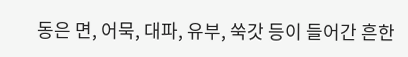동은 면, 어묵, 대파, 유부, 쑥갓 등이 들어간 흔한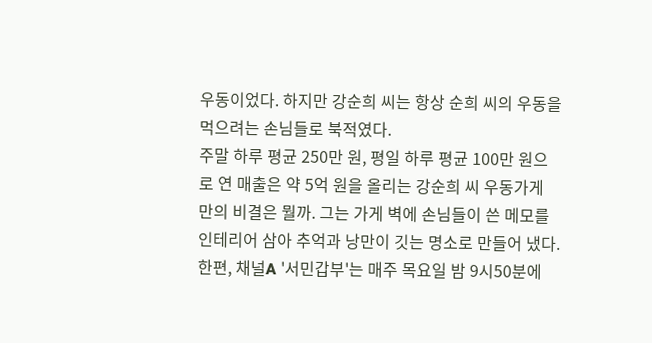우동이었다. 하지만 강순희 씨는 항상 순희 씨의 우동을 먹으려는 손님들로 북적였다.
주말 하루 평균 250만 원, 평일 하루 평균 100만 원으로 연 매출은 약 5억 원을 올리는 강순희 씨 우동가게 만의 비결은 뭘까. 그는 가게 벽에 손님들이 쓴 메모를 인테리어 삼아 추억과 낭만이 깃는 명소로 만들어 냈다.
한편, 채널A '서민갑부'는 매주 목요일 밤 9시50분에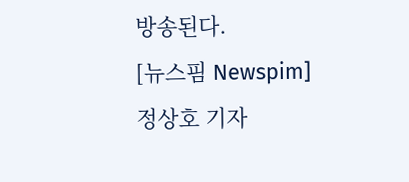방송된다.
[뉴스핌 Newspim] 정상호 기자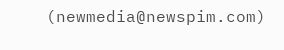(newmedia@newspim.com)